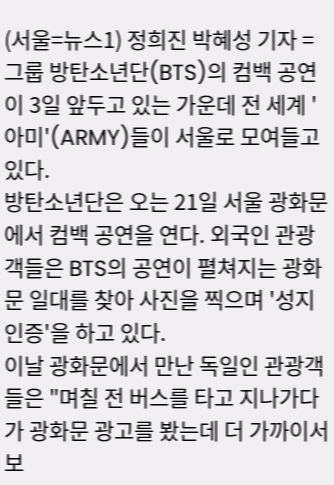(서울=뉴스1) 정희진 박혜성 기자 = 그룹 방탄소년단(BTS)의 컴백 공연이 3일 앞두고 있는 가운데 전 세계 '아미'(ARMY)들이 서울로 모여들고 있다.
방탄소년단은 오는 21일 서울 광화문에서 컴백 공연을 연다. 외국인 관광객들은 BTS의 공연이 펼쳐지는 광화문 일대를 찾아 사진을 찍으며 '성지 인증'을 하고 있다.
이날 광화문에서 만난 독일인 관광객들은 "며칠 전 버스를 타고 지나가다가 광화문 광고를 봤는데 더 가까이서 보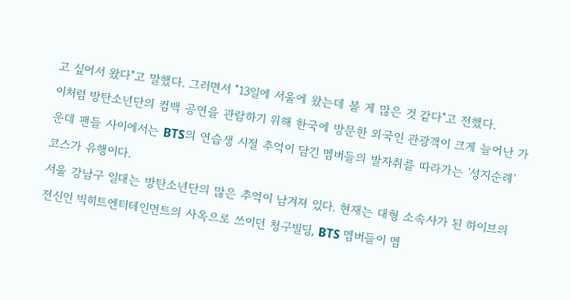고 싶어서 왔다"고 말했다. 그러면서 "13일에 서울에 왔는데 볼 게 많은 것 같다"고 전했다.
이처럼 방탄소년단의 컴백 공연을 관람하기 위해 한국에 방문한 외국인 관광객이 크게 늘어난 가운데 팬들 사이에서는 BTS의 연습생 시절 추억이 담긴 멤버들의 발자취를 따라가는 '성지순례' 코스가 유행이다.
서울 강남구 일대는 방탄소년단의 많은 추억이 남겨져 있다. 현재는 대형 소속사가 된 하이브의 전신인 빅히트엔터테인먼트의 사옥으로 쓰이던 청구빌딩, BTS 멤버들이 멤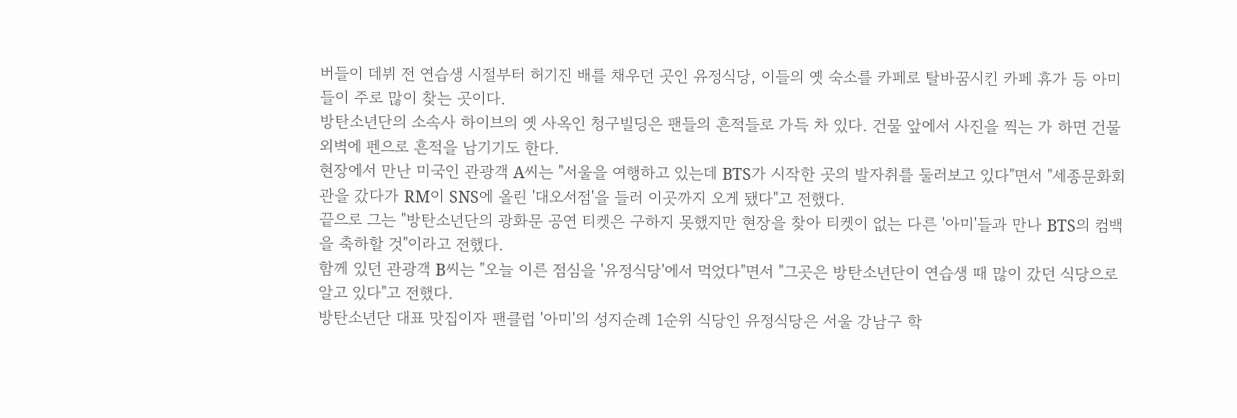버들이 데뷔 전 연습생 시절부터 허기진 배를 채우던 곳인 유정식당, 이들의 옛 숙소를 카페로 탈바꿈시킨 카페 휴가 등 아미들이 주로 많이 찾는 곳이다.
방탄소년단의 소속사 하이브의 옛 사옥인 청구빌딩은 팬들의 흔적들로 가득 차 있다. 건물 앞에서 사진을 찍는 가 하면 건물 외벽에 펜으로 흔적을 남기기도 한다.
현장에서 만난 미국인 관광객 A씨는 "서울을 여행하고 있는데 BTS가 시작한 곳의 발자취를 둘러보고 있다"면서 "세종문화회관을 갔다가 RM이 SNS에 올린 '대오서점'을 들러 이곳까지 오게 됐다"고 전했다.
끝으로 그는 "방탄소년단의 광화문 공연 티켓은 구하지 못했지만 현장을 찾아 티켓이 없는 다른 '아미'들과 만나 BTS의 컴백을 축하할 것"이라고 전했다.
함께 있던 관광객 B씨는 "오늘 이른 점심을 '유정식당'에서 먹었다"면서 "그곳은 방탄소년단이 연습생 때 많이 갔던 식당으로 알고 있다"고 전했다.
방탄소년단 대표 맛집이자 팬클럽 '아미'의 성지순례 1순위 식당인 유정식당은 서울 강남구 학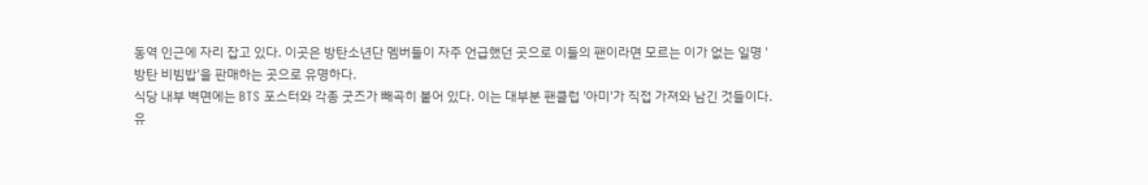동역 인근에 자리 잡고 있다. 이곳은 방탄소년단 멤버들이 자주 언급했던 곳으로 이들의 팬이라면 모르는 이가 없는 일명 '방탄 비빔밥'을 판매하는 곳으로 유명하다.
식당 내부 벽면에는 BTS 포스터와 각종 굿즈가 빼곡히 붙어 있다. 이는 대부분 팬클럽 '아미'가 직접 가져와 남긴 것들이다.
유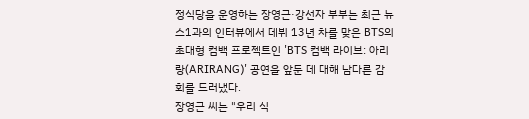정식당을 운영하는 장영근·강선자 부부는 최근 뉴스1과의 인터뷰에서 데뷔 13년 차를 맞은 BTS의 초대형 컴백 프로젝트인 'BTS 컴백 라이브: 아리랑(ARIRANG)' 공연을 앞둔 데 대해 남다른 감회를 드러냈다.
장영근 씨는 "우리 식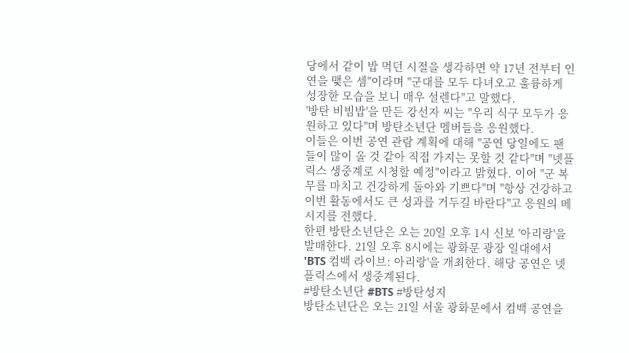당에서 같이 밥 먹던 시절을 생각하면 약 17년 전부터 인연을 맺은 셈"이라며 "군대를 모두 다녀오고 훌륭하게 성장한 모습을 보니 매우 설렌다"고 말했다.
'방탄 비빔밥'을 만든 강선자 씨는 "우리 식구 모두가 응원하고 있다"며 방탄소년단 멤버들을 응원했다.
이들은 이번 공연 관람 계획에 대해 "공연 당일에도 팬들이 많이 올 것 같아 직접 가지는 못할 것 같다"며 "넷플릭스 생중계로 시청할 예정"이라고 밝혔다. 이어 "군 복무를 마치고 건강하게 돌아와 기쁘다"며 "항상 건강하고 이번 활동에서도 큰 성과를 거두길 바란다"고 응원의 메시지를 전했다.
한편 방탄소년단은 오는 20일 오후 1시 신보 '아리랑'을 발매한다. 21일 오후 8시에는 광화문 광장 일대에서 'BTS 컴백 라이브: 아리랑'을 개최한다. 해당 공연은 넷플릭스에서 생중계된다.
#방탄소년단 #BTS #방탄성지
방탄소년단은 오는 21일 서울 광화문에서 컴백 공연을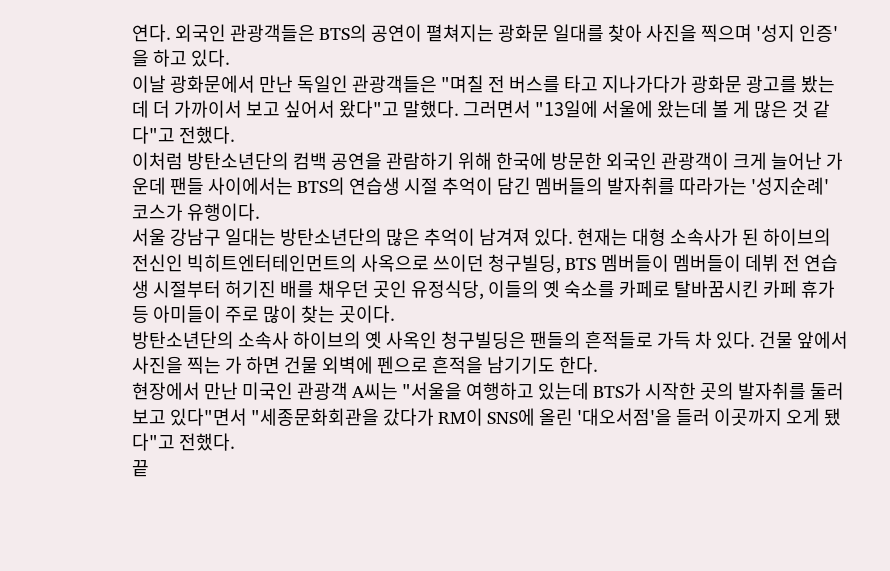연다. 외국인 관광객들은 BTS의 공연이 펼쳐지는 광화문 일대를 찾아 사진을 찍으며 '성지 인증'을 하고 있다.
이날 광화문에서 만난 독일인 관광객들은 "며칠 전 버스를 타고 지나가다가 광화문 광고를 봤는데 더 가까이서 보고 싶어서 왔다"고 말했다. 그러면서 "13일에 서울에 왔는데 볼 게 많은 것 같다"고 전했다.
이처럼 방탄소년단의 컴백 공연을 관람하기 위해 한국에 방문한 외국인 관광객이 크게 늘어난 가운데 팬들 사이에서는 BTS의 연습생 시절 추억이 담긴 멤버들의 발자취를 따라가는 '성지순례' 코스가 유행이다.
서울 강남구 일대는 방탄소년단의 많은 추억이 남겨져 있다. 현재는 대형 소속사가 된 하이브의 전신인 빅히트엔터테인먼트의 사옥으로 쓰이던 청구빌딩, BTS 멤버들이 멤버들이 데뷔 전 연습생 시절부터 허기진 배를 채우던 곳인 유정식당, 이들의 옛 숙소를 카페로 탈바꿈시킨 카페 휴가 등 아미들이 주로 많이 찾는 곳이다.
방탄소년단의 소속사 하이브의 옛 사옥인 청구빌딩은 팬들의 흔적들로 가득 차 있다. 건물 앞에서 사진을 찍는 가 하면 건물 외벽에 펜으로 흔적을 남기기도 한다.
현장에서 만난 미국인 관광객 A씨는 "서울을 여행하고 있는데 BTS가 시작한 곳의 발자취를 둘러보고 있다"면서 "세종문화회관을 갔다가 RM이 SNS에 올린 '대오서점'을 들러 이곳까지 오게 됐다"고 전했다.
끝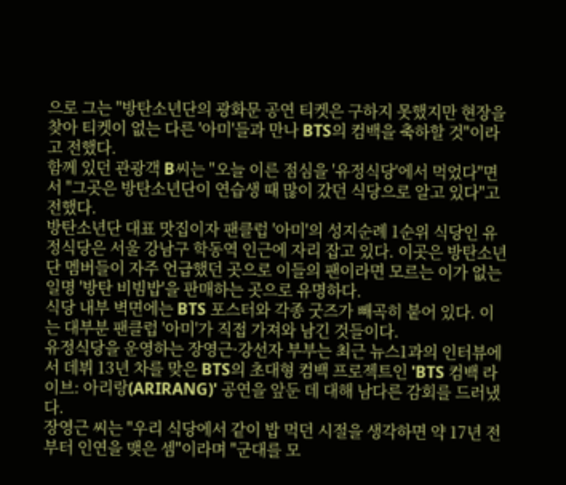으로 그는 "방탄소년단의 광화문 공연 티켓은 구하지 못했지만 현장을 찾아 티켓이 없는 다른 '아미'들과 만나 BTS의 컴백을 축하할 것"이라고 전했다.
함께 있던 관광객 B씨는 "오늘 이른 점심을 '유정식당'에서 먹었다"면서 "그곳은 방탄소년단이 연습생 때 많이 갔던 식당으로 알고 있다"고 전했다.
방탄소년단 대표 맛집이자 팬클럽 '아미'의 성지순례 1순위 식당인 유정식당은 서울 강남구 학동역 인근에 자리 잡고 있다. 이곳은 방탄소년단 멤버들이 자주 언급했던 곳으로 이들의 팬이라면 모르는 이가 없는 일명 '방탄 비빔밥'을 판매하는 곳으로 유명하다.
식당 내부 벽면에는 BTS 포스터와 각종 굿즈가 빼곡히 붙어 있다. 이는 대부분 팬클럽 '아미'가 직접 가져와 남긴 것들이다.
유정식당을 운영하는 장영근·강선자 부부는 최근 뉴스1과의 인터뷰에서 데뷔 13년 차를 맞은 BTS의 초대형 컴백 프로젝트인 'BTS 컴백 라이브: 아리랑(ARIRANG)' 공연을 앞둔 데 대해 남다른 감회를 드러냈다.
장영근 씨는 "우리 식당에서 같이 밥 먹던 시절을 생각하면 약 17년 전부터 인연을 맺은 셈"이라며 "군대를 모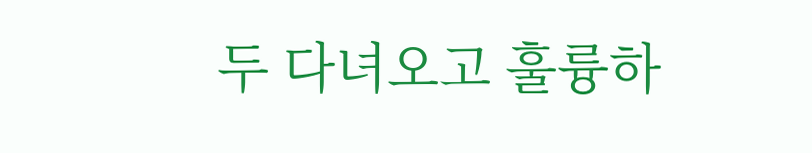두 다녀오고 훌륭하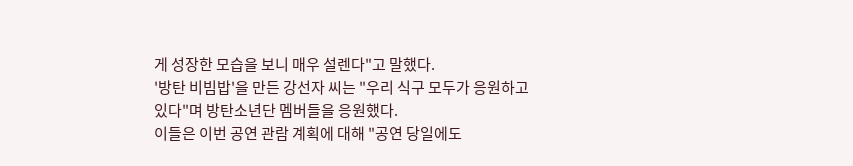게 성장한 모습을 보니 매우 설렌다"고 말했다.
'방탄 비빔밥'을 만든 강선자 씨는 "우리 식구 모두가 응원하고 있다"며 방탄소년단 멤버들을 응원했다.
이들은 이번 공연 관람 계획에 대해 "공연 당일에도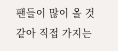팬들이 많이 올 것 같아 직접 가지는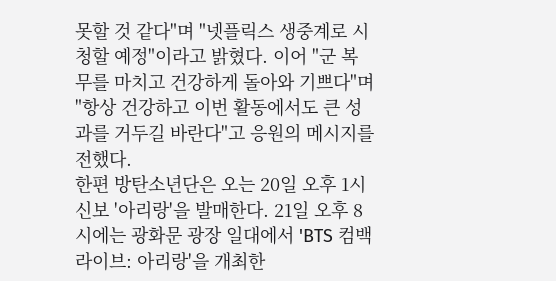못할 것 같다"며 "넷플릭스 생중계로 시청할 예정"이라고 밝혔다. 이어 "군 복무를 마치고 건강하게 돌아와 기쁘다"며 "항상 건강하고 이번 활동에서도 큰 성과를 거두길 바란다"고 응원의 메시지를 전했다.
한편 방탄소년단은 오는 20일 오후 1시 신보 '아리랑'을 발매한다. 21일 오후 8시에는 광화문 광장 일대에서 'BTS 컴백 라이브: 아리랑'을 개최한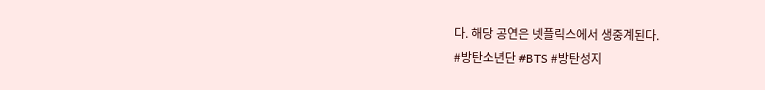다. 해당 공연은 넷플릭스에서 생중계된다.
#방탄소년단 #BTS #방탄성지